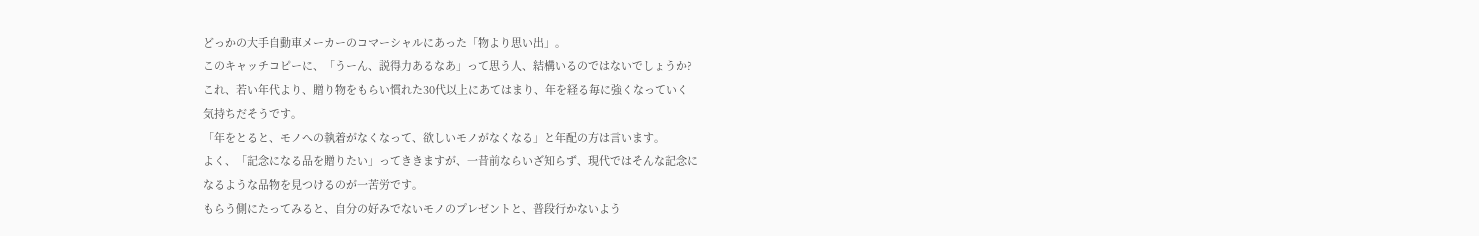どっかの大手自動車メーカーのコマーシャルにあった「物より思い出」。
このキャッチコピーに、「うーん、説得力あるなあ」って思う人、結構いるのではないでしょうか?
これ、若い年代より、贈り物をもらい慣れた30代以上にあてはまり、年を経る毎に強くなっていく
気持ちだそうです。
「年をとると、モノへの執着がなくなって、欲しいモノがなくなる」と年配の方は言います。
よく、「記念になる品を贈りたい」ってききますが、一昔前ならいざ知らず、現代ではそんな記念に
なるような品物を見つけるのが一苦労です。
もらう側にたってみると、自分の好みでないモノのプレゼントと、普段行かないよう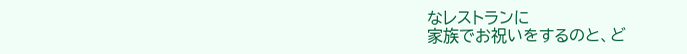なレストランに
家族でお祝いをするのと、ど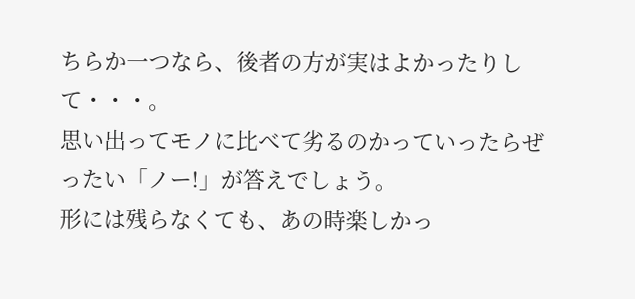ちらか一つなら、後者の方が実はよかったりして・・・。
思い出ってモノに比べて劣るのかっていったらぜったい「ノー!」が答えでしょう。
形には残らなくても、あの時楽しかっ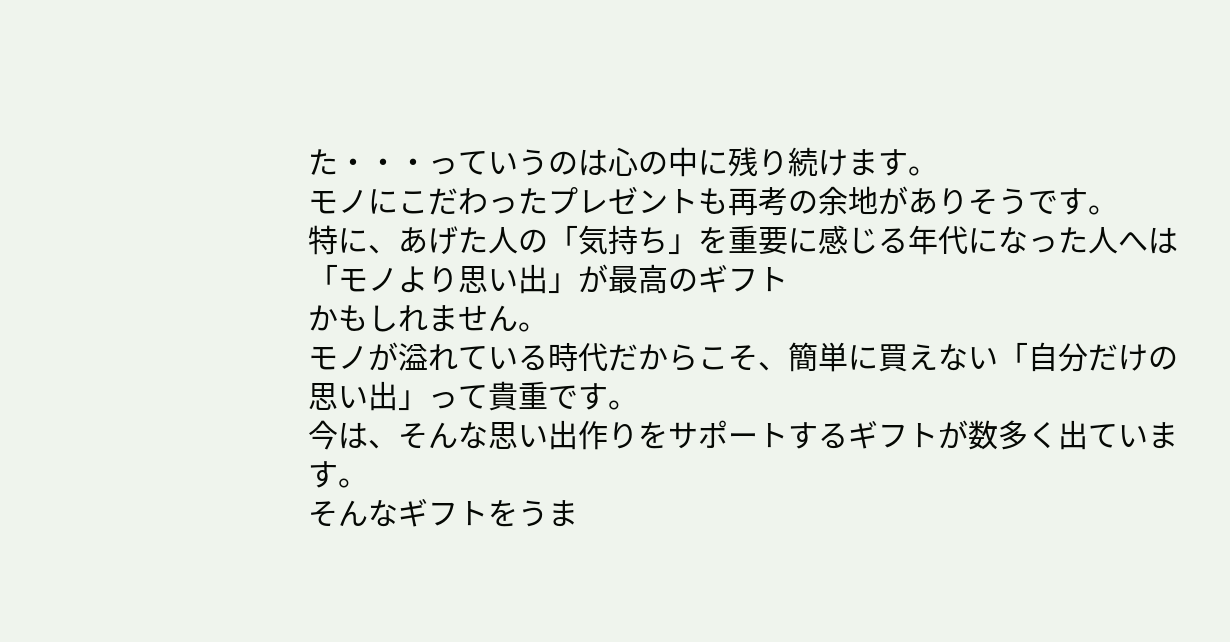た・・・っていうのは心の中に残り続けます。
モノにこだわったプレゼントも再考の余地がありそうです。
特に、あげた人の「気持ち」を重要に感じる年代になった人へは「モノより思い出」が最高のギフト
かもしれません。
モノが溢れている時代だからこそ、簡単に買えない「自分だけの思い出」って貴重です。
今は、そんな思い出作りをサポートするギフトが数多く出ています。
そんなギフトをうま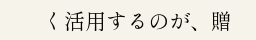く活用するのが、贈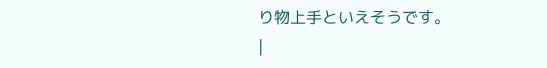り物上手といえそうです。
|